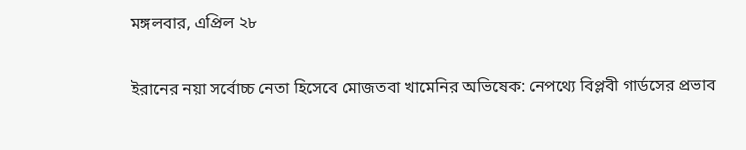মঙ্গলবার, এপ্রিল ২৮

ইরানের নয়া সর্বোচ্চ নেতা হিসেবে মোজতবা খামেনির অভিষেক: নেপথ্যে বিপ্লবী গার্ডসের প্রভাব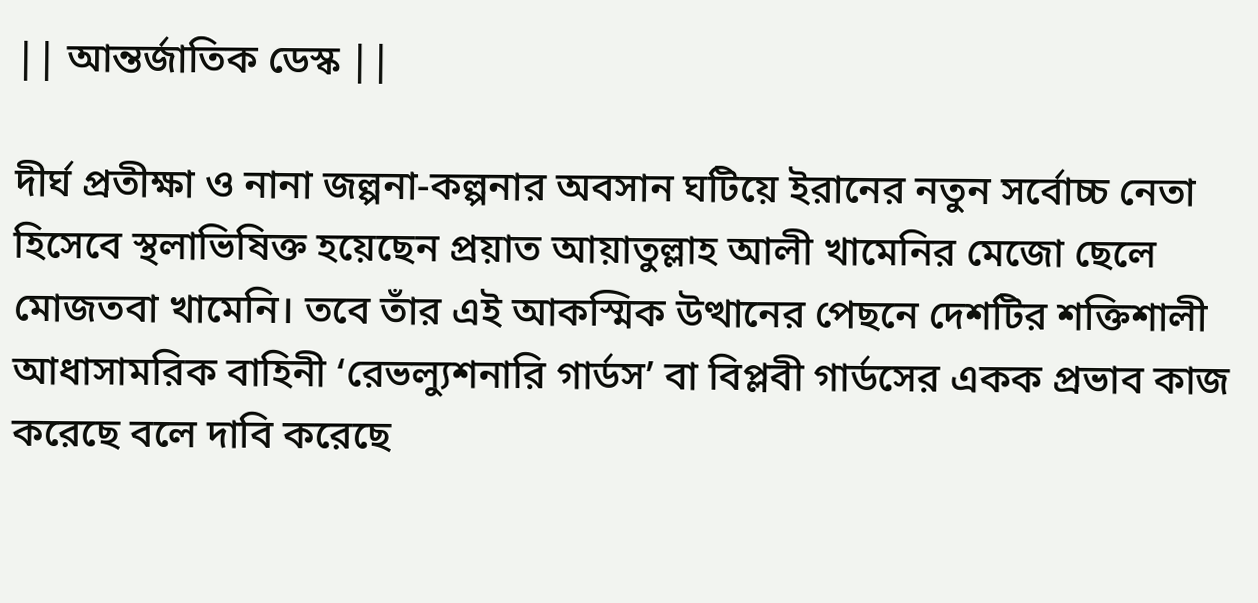|| আন্তর্জাতিক ডেস্ক ||

দীর্ঘ প্রতীক্ষা ও নানা জল্পনা-কল্পনার অবসান ঘটিয়ে ইরানের নতুন সর্বোচ্চ নেতা হিসেবে স্থলাভিষিক্ত হয়েছেন প্রয়াত আয়াতুল্লাহ আলী খামেনির মেজো ছেলে মোজতবা খামেনি। তবে তাঁর এই আকস্মিক উত্থানের পেছনে দেশটির শক্তিশালী আধাসামরিক বাহিনী ‘রেভল্যুশনারি গার্ডস’ বা বিপ্লবী গার্ডসের একক প্রভাব কাজ করেছে বলে দাবি করেছে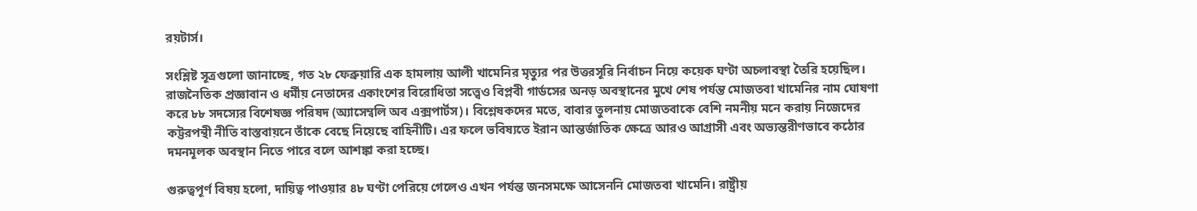রয়টার্স।

সংশ্লিষ্ট সূত্রগুলো জানাচ্ছে, গত ২৮ ফেব্রুয়ারি এক হামলায় আলী খামেনির মৃত্যুর পর উত্তরসূরি নির্বাচন নিয়ে কয়েক ঘণ্টা অচলাবস্থা তৈরি হয়েছিল। রাজনৈতিক প্রজ্ঞাবান ও ধর্মীয় নেতাদের একাংশের বিরোধিতা সত্ত্বেও বিপ্লবী গার্ডসের অনড় অবস্থানের মুখে শেষ পর্যন্ত মোজতবা খামেনির নাম ঘোষণা করে ৮৮ সদস্যের বিশেষজ্ঞ পরিষদ (অ্যাসেম্বলি অব এক্সপার্টস)। বিশ্লেষকদের মতে, বাবার তুলনায় মোজতবাকে বেশি নমনীয় মনে করায় নিজেদের কট্টরপন্থী নীতি বাস্তবায়নে তাঁকে বেছে নিয়েছে বাহিনীটি। এর ফলে ভবিষ্যতে ইরান আন্তর্জাতিক ক্ষেত্রে আরও আগ্রাসী এবং অভ্যন্তরীণভাবে কঠোর দমনমূলক অবস্থান নিতে পারে বলে আশঙ্কা করা হচ্ছে।

গুরুত্বপূর্ণ বিষয় হলো, দায়িত্ব পাওয়ার ৪৮ ঘণ্টা পেরিয়ে গেলেও এখন পর্যন্ত জনসমক্ষে আসেননি মোজতবা খামেনি। রাষ্ট্রীয়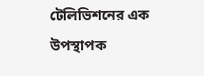টেলিভিশনের এক উপস্থাপক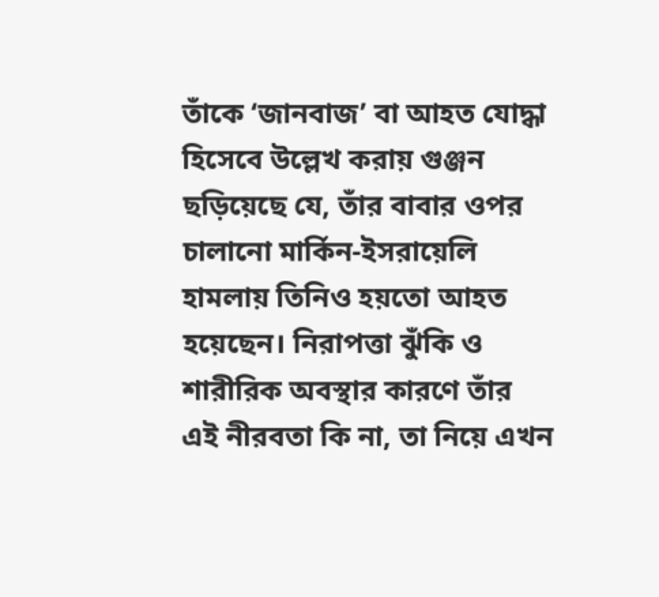তাঁকে ‘জানবাজ’ বা আহত যোদ্ধা হিসেবে উল্লেখ করায় গুঞ্জন ছড়িয়েছে যে, তাঁর বাবার ওপর চালানো মার্কিন-ইসরায়েলি হামলায় তিনিও হয়তো আহত হয়েছেন। নিরাপত্তা ঝুঁকি ও শারীরিক অবস্থার কারণে তাঁর এই নীরবতা কি না, তা নিয়ে এখন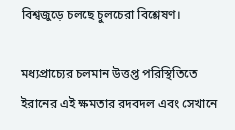বিশ্বজুড়ে চলছে চুলচেরা বিশ্লেষণ।

মধ্যপ্রাচ্যের চলমান উত্তপ্ত পরিস্থিতিতে ইরানের এই ক্ষমতার রদবদল এবং সেখানে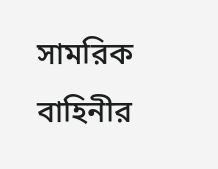সামরিক বাহিনীর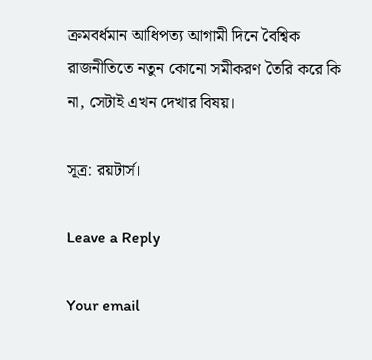ক্রমবর্ধমান আধিপত্য আগামী দিনে বৈশ্বিক রাজনীতিতে নতুন কোনো সমীকরণ তৈরি করে কি না, সেটাই এখন দেখার বিষয়।

সূত্র: রয়টার্স।

Leave a Reply

Your email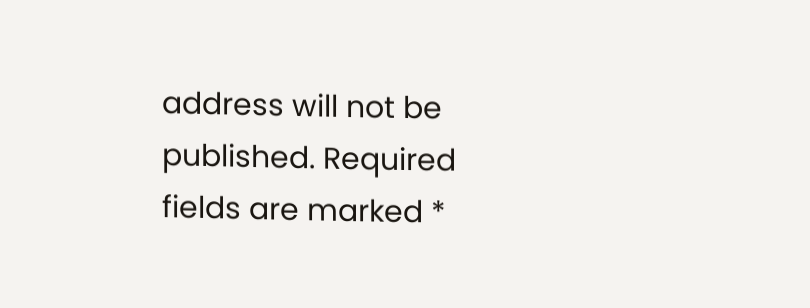address will not be published. Required fields are marked *